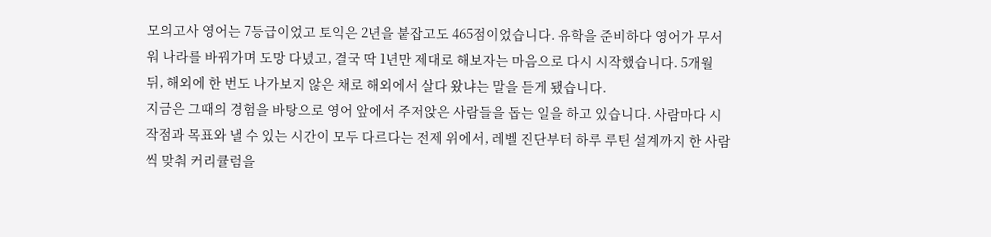모의고사 영어는 7등급이었고 토익은 2년을 붙잡고도 465점이었습니다. 유학을 준비하다 영어가 무서워 나라를 바꿔가며 도망 다녔고, 결국 딱 1년만 제대로 해보자는 마음으로 다시 시작했습니다. 5개월 뒤, 해외에 한 번도 나가보지 않은 채로 해외에서 살다 왔냐는 말을 듣게 됐습니다.
지금은 그때의 경험을 바탕으로 영어 앞에서 주저앉은 사람들을 돕는 일을 하고 있습니다. 사람마다 시작점과 목표와 낼 수 있는 시간이 모두 다르다는 전제 위에서, 레벨 진단부터 하루 루틴 설계까지 한 사람씩 맞춰 커리큘럼을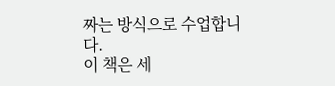짜는 방식으로 수업합니다.
이 책은 세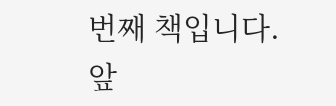번째 책입니다. 앞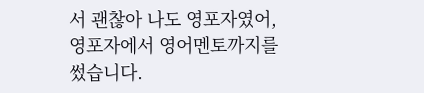서 괜찮아 나도 영포자였어, 영포자에서 영어멘토까지를 썼습니다.